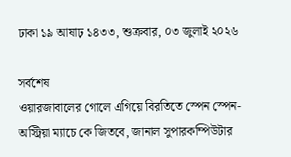ঢাকা ১৯ আষাঢ় ১৪৩৩, শুক্রবার, ০৩ জুলাই ২০২৬

সর্বশেষ
ওয়ারজাবালের গোলে এগিয়ে বিরতিতে স্পেন স্পেন-অস্ট্রিয়া ম্যাচে কে জিতবে, জানাল সুপারকম্পিউটার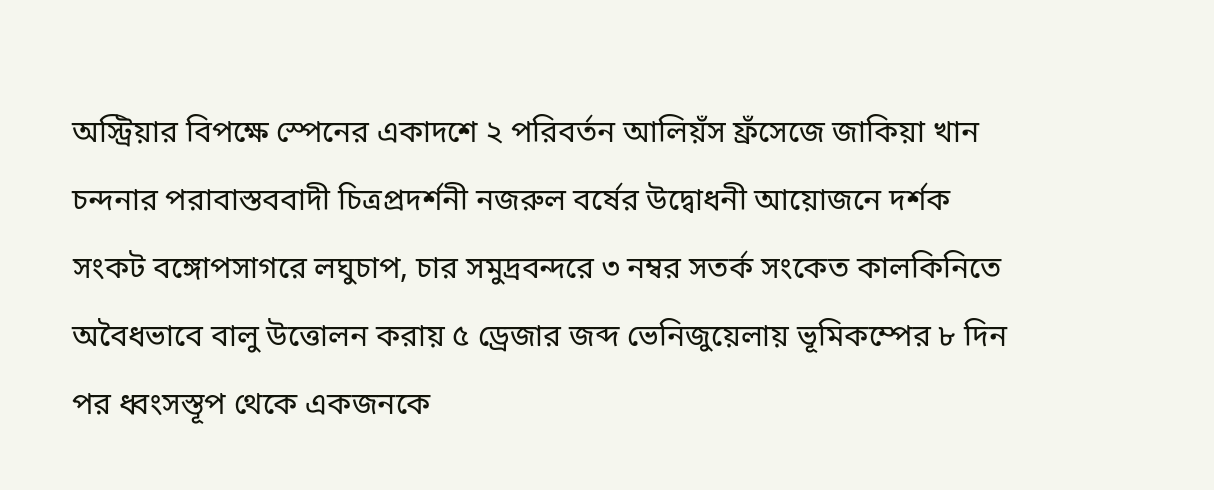অস্ট্রিয়ার বিপক্ষে স্পেনের একাদশে ২ পরিবর্তন আলিয়ঁস ফ্রঁসেজে জাকিয়া খান চন্দনার পরাবাস্তববাদী চিত্রপ্রদর্শনী নজরুল বর্ষের উদ্বোধনী আয়োজনে দর্শক সংকট বঙ্গোপসাগরে লঘুচাপ, চার সমুদ্রবন্দরে ৩ নম্বর সতর্ক সংকেত কালকিনিতে অবৈধভাবে বালু উত্তোলন করায় ৫ ড্রেজার জব্দ ভেনিজুয়েলায় ভূমিকম্পের ৮ দিন পর ধ্বংসস্তূপ থেকে একজনকে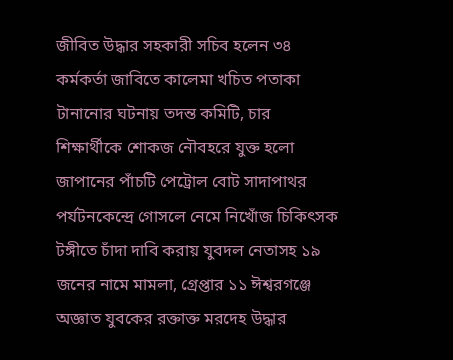জীবিত উদ্ধার সহকারী সচিব হলেন ৩৪ কর্মকর্তা জাবিতে কালেমা খচিত পতাকা টানানোর ঘটনায় তদন্ত কমিটি, চার শিক্ষার্থীকে শোকজ নৌবহরে যুক্ত হলো জাপানের পাঁচটি পেট্রোল বোট সাদাপাথর পর্যটনকেন্দ্রে গোসলে নেমে নিখোঁজ চিকিৎসক টঙ্গীতে চাঁদা দাবি করায় যুবদল নেতাসহ ১৯ জনের নামে মামলা, গ্রেপ্তার ১১ ঈশ্বরগঞ্জে অজ্ঞাত যুবকের রক্তাক্ত মরদেহ উদ্ধার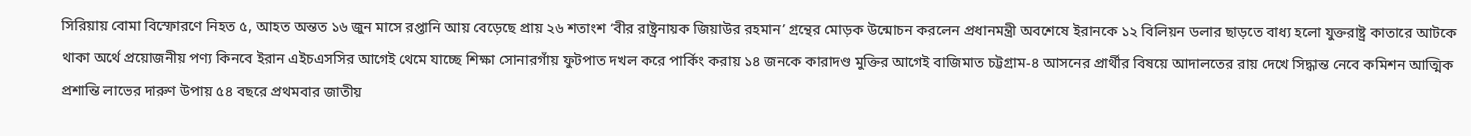সিরিয়ায় বোমা বিস্ফোরণে নিহত ৫, আহত অন্তত ১৬ জুন মাসে রপ্তানি আয় বেড়েছে প্রায় ২৬ শতাংশ ‘বীর রাষ্ট্রনায়ক জিয়াউর রহমান’ গ্রন্থের মোড়ক উন্মোচন করলেন প্রধানমন্ত্রী অবশেষে ইরানকে ১২ বিলিয়ন ডলার ছাড়তে বাধ্য হলো যুক্তরাষ্ট্র কাতারে আটকে থাকা অর্থে প্রয়োজনীয় পণ্য কিনবে ইরান এইচএসসির আগেই থেমে যাচ্ছে শিক্ষা সোনারগাঁয় ফুটপাত দখল করে পার্কিং করায় ১৪ জনকে কারাদণ্ড মুক্তির আগেই বাজিমাত চট্টগ্রাম-৪ আসনের প্রার্থীর বিষয়ে আদালতের রায় দেখে সিদ্ধান্ত নেবে কমিশন আত্মিক প্রশান্তি লাভের দারুণ উপায় ৫৪ বছরে প্রথমবার জাতীয়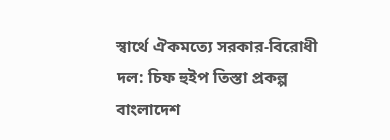স্বার্থে ঐকমত্যে সরকার-বিরোধী দল: চিফ হুইপ তিস্তা প্রকল্প বাংলাদেশ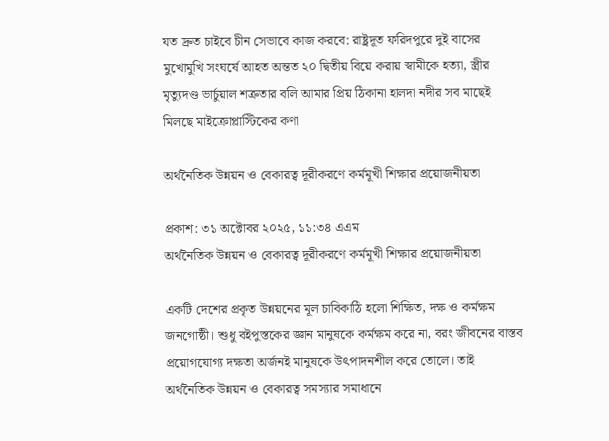যত দ্রুত চাইবে চীন সেভাবে কাজ করবে: রাষ্ট্রদূত ফরিদপুরে দুই বাসের মুখোমুখি সংঘর্ষে আহত অন্তত ২০ দ্বিতীয় বিয়ে করায় স্বামীকে হত্যা, স্ত্রীর মৃত্যুদণ্ড ভার্চুয়াল শত্রুতার বলি আমার প্রিয় ঠিকানা হালদা নদীর সব মাছেই মিলছে মাইক্রোপ্লাস্টিকের কণা

অর্থনৈতিক উন্নয়ন ও বেকারত্ব দূরীকরণে কর্মমূখী শিক্ষার প্রয়োজনীয়তা

প্রকাশ: ৩১ অক্টোবর ২০২৫, ১১:৩৪ এএম
অর্থনৈতিক উন্নয়ন ও বেকারত্ব দূরীকরণে কর্মমূখী শিক্ষার প্রয়োজনীয়তা

একটি দেশের প্রকৃত উন্নয়নের মূল চাবিকাঠি হলো শিক্ষিত, দক্ষ ও কর্মক্ষম জনগোষ্ঠী। শুধু বইপুস্তকের জ্ঞান মানুষকে কর্মক্ষম করে না, বরং জীবনের বাস্তব প্রয়োগযোগ্য দক্ষতা অর্জনই মানুষকে উৎপাদনশীল করে তোলে। তাই অর্থনৈতিক উন্নয়ন ও বেকারত্ব সমস্যার সমাধানে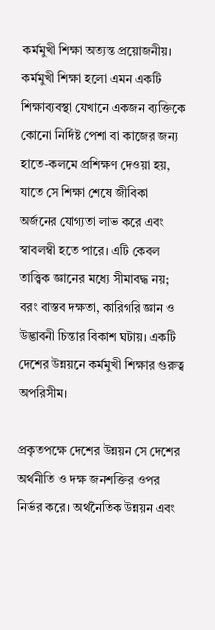কর্মমুখী শিক্ষা অত্যন্ত প্রয়োজনীয়। কর্মমুখী শিক্ষা হলো এমন একটি শিক্ষাব্যবস্থা যেখানে একজন ব্যক্তিকে কোনো নির্দিষ্ট পেশা বা কাজের জন্য হাতে-কলমে প্রশিক্ষণ দেওয়া হয়, যাতে সে শিক্ষা শেষে জীবিকা অর্জনের যোগ্যতা লাভ করে এবং স্বাবলম্বী হতে পারে। এটি কেবল তাত্ত্বিক জ্ঞানের মধ্যে সীমাবদ্ধ নয়; বরং বাস্তব দক্ষতা, কারিগরি জ্ঞান ও উদ্ভাবনী চিন্তার বিকাশ ঘটায়। একটি দেশের উন্নয়নে কর্মমুখী শিক্ষার গুরুত্ব অপরিসীম।

প্রকৃতপক্ষে দেশের উন্নয়ন সে দেশের অর্থনীতি ও দক্ষ জনশক্তির ওপর নির্ভর করে। অর্থনৈতিক উন্নয়ন এবং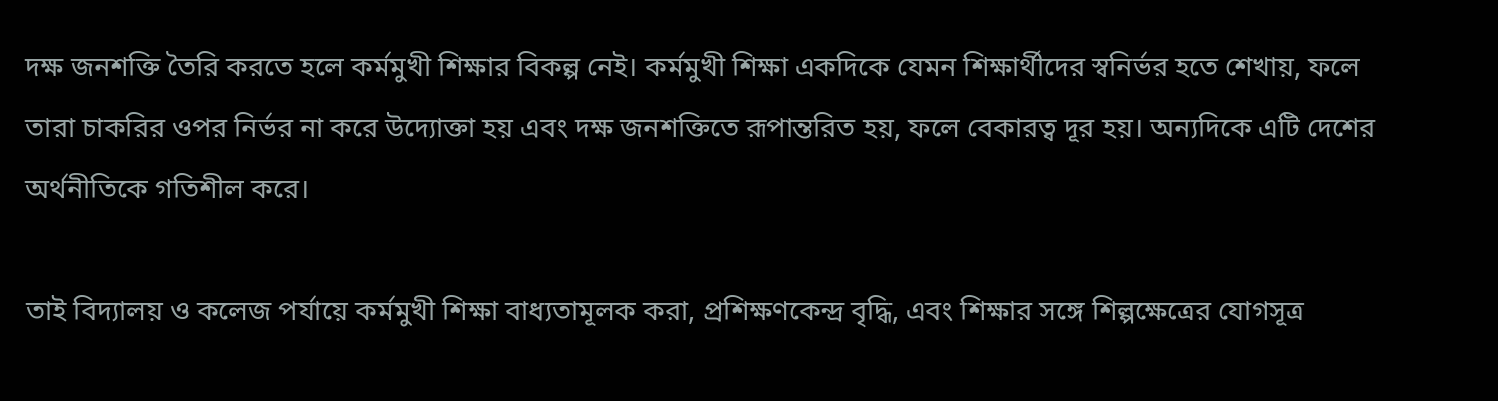দক্ষ জনশক্তি তৈরি করতে হলে কর্মমুখী শিক্ষার বিকল্প নেই। কর্মমুখী শিক্ষা একদিকে যেমন শিক্ষার্থীদের স্বনির্ভর হতে শেখায়, ফলে তারা চাকরির ওপর নির্ভর না করে উদ্যোক্তা হয় এবং দক্ষ জনশক্তিতে রূপান্তরিত হয়, ফলে বেকারত্ব দূর হয়। অন্যদিকে এটি দেশের অর্থনীতিকে গতিশীল করে।

তাই বিদ্যালয় ও কলেজ পর্যায়ে কর্মমুখী শিক্ষা বাধ্যতামূলক করা, প্রশিক্ষণকেন্দ্র বৃদ্ধি, এবং শিক্ষার সঙ্গে শিল্পক্ষেত্রের যোগসূত্র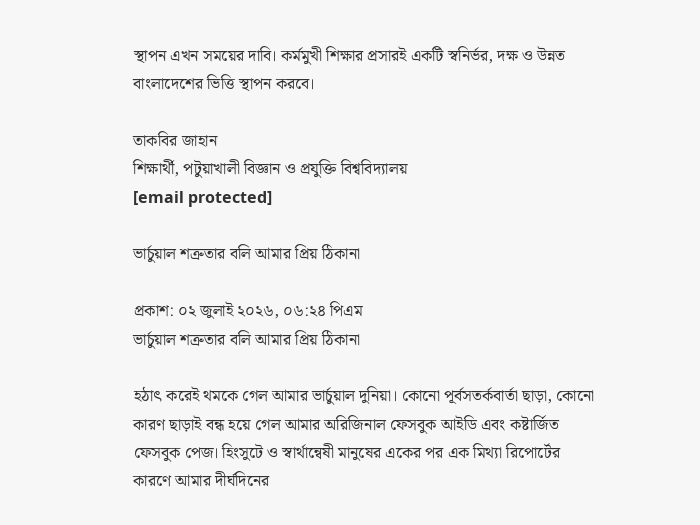স্থাপন এখন সময়ের দাবি। কর্মমুখী শিক্ষার প্রসারই একটি স্বনির্ভর, দক্ষ ও উন্নত বাংলাদেশের ভিত্তি স্থাপন করবে।

তাকবির জাহান
শিক্ষার্থী, পটুয়াখালী বিজ্ঞান ও প্রযুক্তি বিশ্ববিদ্যালয়
[email protected]

ভার্চুয়াল শত্রুতার বলি আমার প্রিয় ঠিকানা

প্রকাশ: ০২ জুলাই ২০২৬, ০৬:২৪ পিএম
ভার্চুয়াল শত্রুতার বলি আমার প্রিয় ঠিকানা

হঠাৎ করেই থমকে গেল আমার ভার্চুয়াল দুনিয়া। কোনো পূর্বসতর্কবার্তা ছাড়া, কোনো কারণ ছাড়াই বন্ধ হয়ে গেল আমার অরিজিনাল ফেসবুক আইডি এবং কষ্টার্জিত ফেসবুক পেজ। হিংসুটে ও স্বার্থান্বেষী মানুষের একের পর এক মিথ্যা রিপোর্টের কারণে আমার দীর্ঘদিনের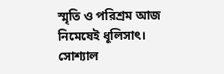স্মৃতি ও পরিশ্রম আজ নিমেষেই ধূলিসাৎ। সোশ্যাল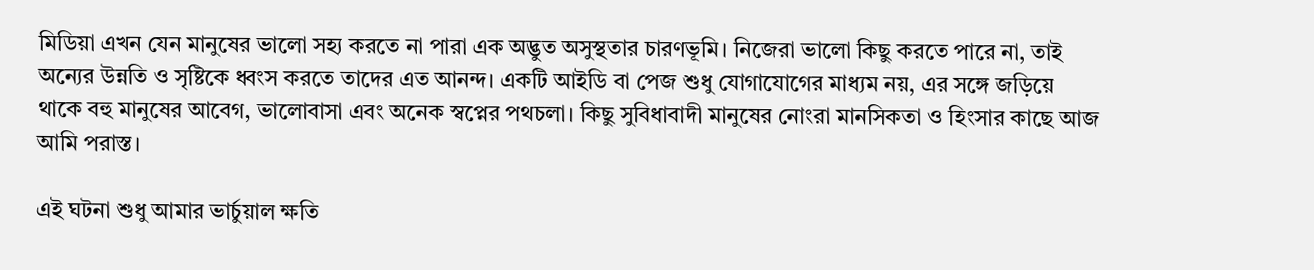মিডিয়া এখন যেন মানুষের ভালো সহ্য করতে না পারা এক অদ্ভুত অসুস্থতার চারণভূমি। নিজেরা ভালো কিছু করতে পারে না, তাই অন্যের উন্নতি ও সৃষ্টিকে ধ্বংস করতে তাদের এত আনন্দ। একটি আইডি বা পেজ শুধু যোগাযোগের মাধ্যম নয়, এর সঙ্গে জড়িয়ে থাকে বহু মানুষের আবেগ, ভালোবাসা এবং অনেক স্বপ্নের পথচলা। কিছু সুবিধাবাদী মানুষের নোংরা মানসিকতা ও হিংসার কাছে আজ আমি পরাস্ত।

এই ঘটনা শুধু আমার ভার্চুয়াল ক্ষতি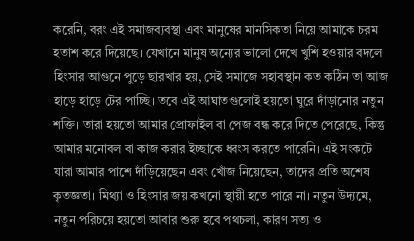করেনি, বরং এই সমাজব্যবস্থা এবং মানুষের মানসিকতা নিয়ে আমাকে চরম হতাশ করে দিয়েছে। যেখানে মানুষ অন্যের ভালো দেখে খুশি হওয়ার বদলে হিংসার আগুনে পুড়ে ছারখার হয়, সেই সমাজে সহাবস্থান কত কঠিন তা আজ হাড়ে হাড়ে টের পাচ্ছি। তবে এই আঘাতগুলোই হয়তো ঘুরে দাঁড়ানোর নতুন শক্তি। তারা হয়তো আমার প্রোফাইল বা পেজ বন্ধ করে দিতে পেরেছে, কিন্তু আমার মনোবল বা কাজ করার ইচ্ছাকে ধ্বংস করতে পারেনি। এই সংকটে যারা আমার পাশে দাঁড়িয়েছেন এবং খোঁজ নিয়েছেন, তাদের প্রতি অশেষ কৃতজ্ঞতা। মিথ্যা ও হিংসার জয় কখনো স্থায়ী হতে পারে না। নতুন উদ্যমে, নতুন পরিচয়ে হয়তো আবার শুরু হবে পথচলা, কারণ সত্য ও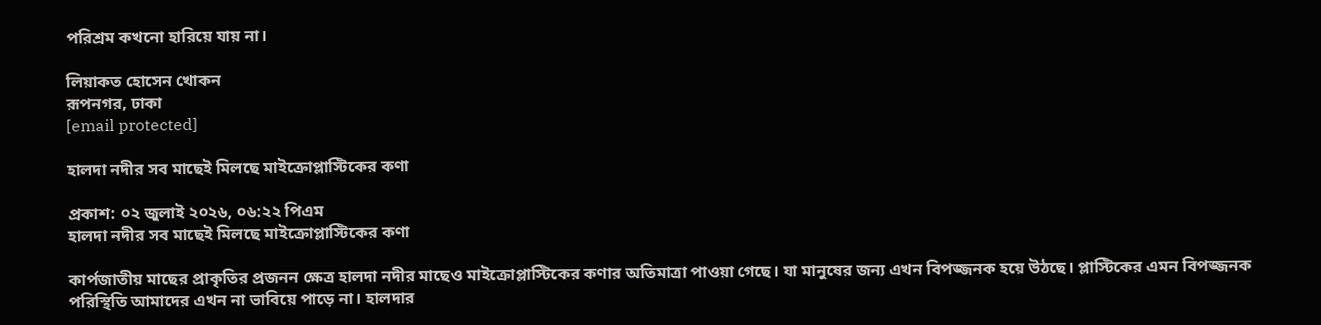পরিশ্রম কখনো হারিয়ে যায় না।

লিয়াকত হোসেন খোকন
রূপনগর, ঢাকা
[email protected]

হালদা নদীর সব মাছেই মিলছে মাইক্রোপ্লাস্টিকের কণা

প্রকাশ: ০২ জুলাই ২০২৬, ০৬:২২ পিএম
হালদা নদীর সব মাছেই মিলছে মাইক্রোপ্লাস্টিকের কণা

কার্পজাতীয় মাছের প্রাকৃতির প্রজনন ক্ষেত্র হালদা নদীর মাছেও মাইক্রোপ্লাস্টিকের কণার অতিমাত্রা পাওয়া গেছে। যা মানুষের জন্য এখন বিপজ্জনক হয়ে উঠছে। প্লাস্টিকের এমন বিপজ্জনক পরিস্থিতি আমাদের এখন না ভাবিয়ে পাড়ে না। হালদার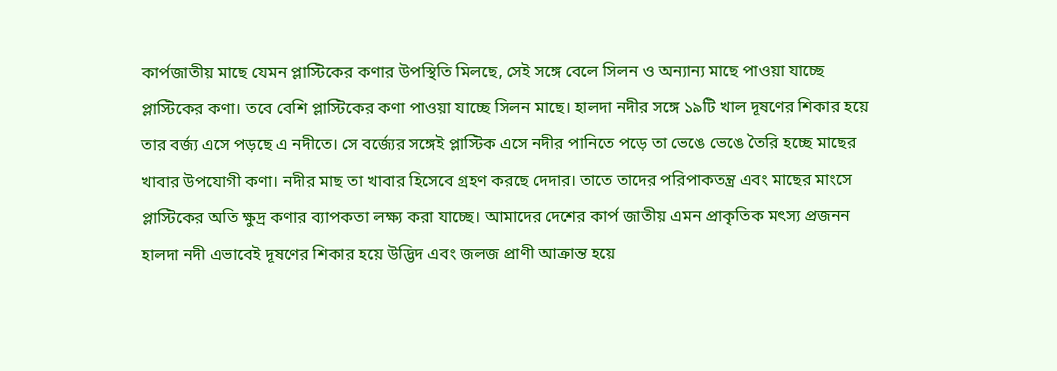কার্পজাতীয় মাছে যেমন প্লাস্টিকের কণার উপস্থিতি মিলছে, সেই সঙ্গে বেলে সিলন ও অন্যান্য মাছে পাওয়া যাচ্ছে প্লাস্টিকের কণা। তবে বেশি প্লাস্টিকের কণা পাওয়া যাচ্ছে সিলন মাছে। হালদা নদীর সঙ্গে ১৯টি খাল দূষণের শিকার হয়ে তার বর্জ্য এসে পড়ছে এ নদীতে। সে বর্জ্যের সঙ্গেই প্লাস্টিক এসে নদীর পানিতে পড়ে তা ভেঙে ভেঙে তৈরি হচ্ছে মাছের খাবার উপযোগী কণা। নদীর মাছ তা খাবার হিসেবে গ্রহণ করছে দেদার। তাতে তাদের পরিপাকতন্ত্র এবং মাছের মাংসে প্লাস্টিকের অতি ক্ষুদ্র কণার ব্যাপকতা লক্ষ্য করা যাচ্ছে। আমাদের দেশের কার্প জাতীয় এমন প্রাকৃতিক মৎস্য প্রজনন হালদা নদী এভাবেই দূষণের শিকার হয়ে উদ্ভিদ এবং জলজ প্রাণী আক্রান্ত হয়ে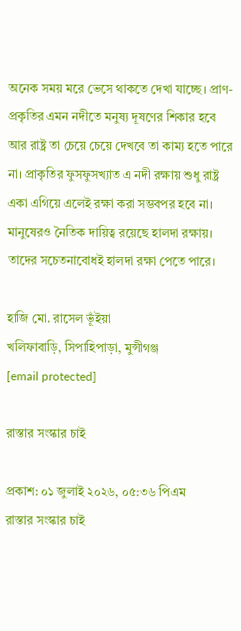অনেক সময় মরে ভেসে থাকতে দেখা যাচ্ছে। প্রাণ-প্রকৃতির এমন নদীতে মনুষ্য দূষণের শিকার হবে আর রাষ্ট্র তা চেয়ে চেয়ে দেখবে তা কাম্য হতে পারে না। প্রাকৃতির ফুসফুসখ্যাত এ নদী রক্ষায় শুধু রাষ্ট্র একা এগিয়ে এলেই রক্ষা করা সম্ভবপর হবে না। মানুষেরও নৈতিক দায়িত্ব রয়েছে হালদা রক্ষায়। তাদের সচেতনাবোধই হালদা রক্ষা পেতে পারে।

হাজি মো. রাসেল ভূঁইয়া
খলিফাবাড়ি, সিপাহিপাড়া, মুন্সীগঞ্জ
[email protected]

রাস্তার সংস্কার চাই

প্রকাশ: ০১ জুলাই ২০২৬, ০৫:৩৬ পিএম
রাস্তার সংস্কার চাই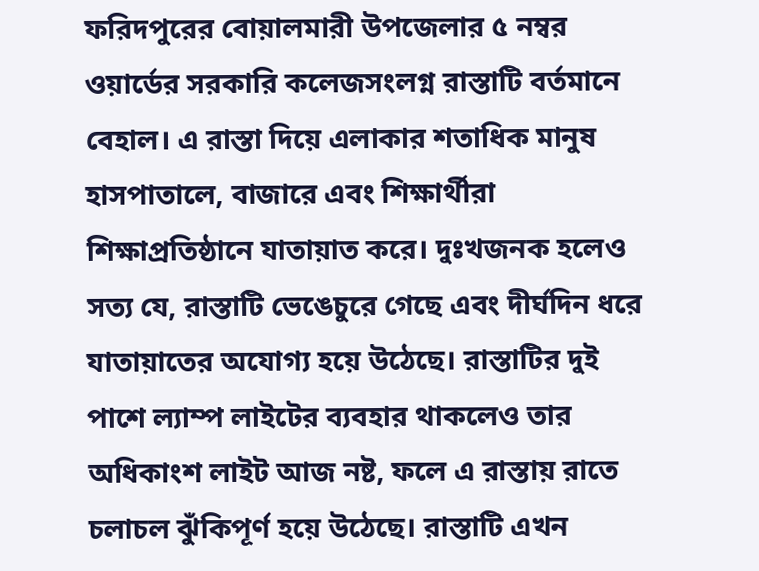ফরিদপুরের বোয়ালমারী উপজেলার ৫ নম্বর ওয়ার্ডের সরকারি কলেজসংলগ্ন রাস্তাটি বর্তমানে বেহাল। এ রাস্তা দিয়ে এলাকার শতাধিক মানুষ হাসপাতালে, বাজারে এবং শিক্ষার্থীরা শিক্ষাপ্রতিষ্ঠানে যাতায়াত করে। দুঃখজনক হলেও সত্য যে, রাস্তাটি ভেঙেচুরে গেছে এবং দীর্ঘদিন ধরে যাতায়াতের অযোগ্য হয়ে উঠেছে। রাস্তাটির দুই পাশে ল্যাম্প লাইটের ব্যবহার থাকলেও তার অধিকাংশ লাইট আজ নষ্ট, ফলে এ রাস্তায় রাতে চলাচল ঝুঁকিপূর্ণ হয়ে উঠেছে। রাস্তাটি এখন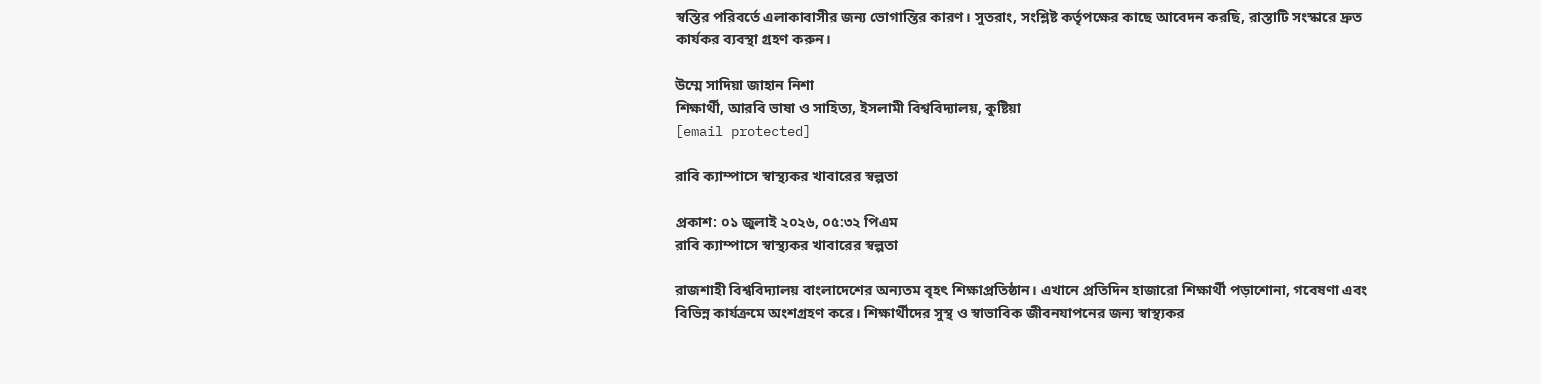স্বস্তির পরিবর্তে এলাকাবাসীর জন্য ভোগান্তির কারণ। সুতরাং, সংশ্লিষ্ট কর্তৃপক্ষের কাছে আবেদন করছি, রাস্তাটি সংস্কারে দ্রুত কার্যকর ব্যবস্থা গ্রহণ করুন।

উম্মে সাদিয়া জাহান নিশা
শিক্ষার্থী, আরবি ভাষা ও সাহিত্য, ইসলামী বিশ্ববিদ্যালয়, কুষ্টিয়া
[email protected]

রাবি ক্যাম্পাসে স্বাস্থ্যকর খাবারের স্বল্পতা

প্রকাশ: ০১ জুলাই ২০২৬, ০৫:৩২ পিএম
রাবি ক্যাম্পাসে স্বাস্থ্যকর খাবারের স্বল্পতা

রাজশাহী বিশ্ববিদ্যালয় বাংলাদেশের অন্যতম বৃহৎ শিক্ষাপ্রতিষ্ঠান। এখানে প্রতিদিন হাজারো শিক্ষার্থী পড়াশোনা, গবেষণা এবং বিভিন্ন কার্যক্রমে অংশগ্রহণ করে। শিক্ষার্থীদের সুস্থ ও স্বাভাবিক জীবনযাপনের জন্য স্বাস্থ্যকর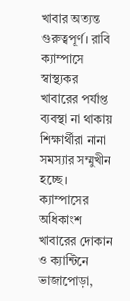খাবার অত্যন্ত গুরুত্বপূর্ণ। রাবি ক্যাম্পাসে স্বাস্থ্যকর খাবারের পর্যাপ্ত ব্যবস্থা না থাকায় শিক্ষার্থীরা নানা সমস্যার সম্মুখীন হচ্ছে। ক্যাম্পাসের অধিকাংশ খাবারের দোকান ও ক্যান্টিনে ভাজাপোড়া,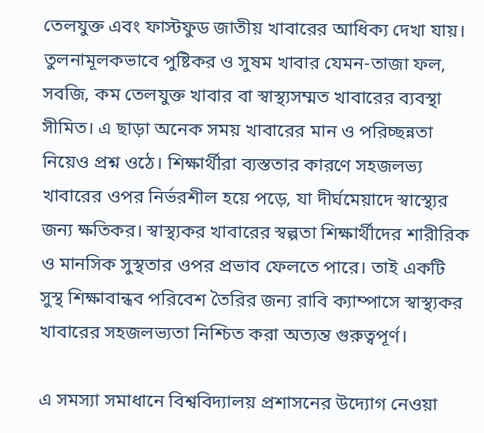তেলযুক্ত এবং ফাস্টফুড জাতীয় খাবারের আধিক্য দেখা যায়। তুলনামূলকভাবে পুষ্টিকর ও সুষম খাবার যেমন-তাজা ফল, সবজি, কম তেলযুক্ত খাবার বা স্বাস্থ্যসম্মত খাবারের ব্যবস্থা সীমিত। এ ছাড়া অনেক সময় খাবারের মান ও পরিচ্ছন্নতা নিয়েও প্রশ্ন ওঠে। শিক্ষার্থীরা ব্যস্ততার কারণে সহজলভ্য খাবারের ওপর নির্ভরশীল হয়ে পড়ে, যা দীর্ঘমেয়াদে স্বাস্থ্যের জন্য ক্ষতিকর। স্বাস্থ্যকর খাবারের স্বল্পতা শিক্ষার্থীদের শারীরিক ও মানসিক সুস্থতার ওপর প্রভাব ফেলতে পারে। তাই একটি সুস্থ শিক্ষাবান্ধব পরিবেশ তৈরির জন্য রাবি ক্যাম্পাসে স্বাস্থ্যকর খাবারের সহজলভ্যতা নিশ্চিত করা অত্যন্ত গুরুত্বপূর্ণ।

এ সমস্যা সমাধানে বিশ্ববিদ্যালয় প্রশাসনের উদ্যোগ নেওয়া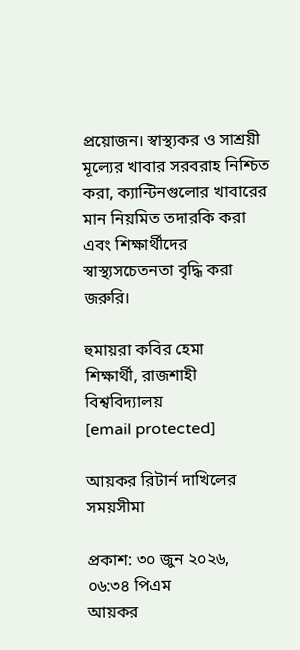প্রয়োজন। স্বাস্থ্যকর ও সাশ্রয়ী মূল্যের খাবার সরবরাহ নিশ্চিত করা, ক্যান্টিনগুলোর খাবারের মান নিয়মিত তদারকি করা এবং শিক্ষার্থীদের স্বাস্থ্যসচেতনতা বৃদ্ধি করা জরুরি।

হুমায়রা কবির হেমা
শিক্ষার্থী, রাজশাহী বিশ্ববিদ্যালয়
[email protected]

আয়কর রিটার্ন দাখিলের সময়সীমা

প্রকাশ: ৩০ জুন ২০২৬, ০৬:৩৪ পিএম
আয়কর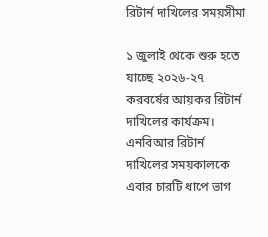রিটার্ন দাখিলের সময়সীমা

১ জুলাই থেকে শুরু হতে যাচ্ছে ২০২৬-২৭ করবর্ষের আয়কর রিটার্ন দাখিলের কার্যক্রম। এনবিআর রিটার্ন দাখিলের সময়কালকে এবার চারটি ধাপে ভাগ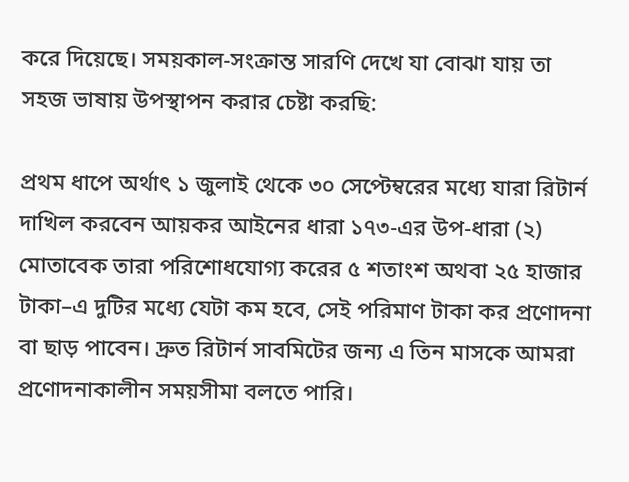করে দিয়েছে। সময়কাল-সংক্রান্ত সারণি দেখে যা বোঝা যায় তা সহজ ভাষায় উপস্থাপন করার চেষ্টা করছি:

প্রথম ধাপে অর্থাৎ ১ জুলাই থেকে ৩০ সেপ্টেম্বরের মধ্যে যারা রিটার্ন দাখিল করবেন আয়কর আইনের ধারা ১৭৩-এর উপ-ধারা (২) মোতাবেক তারা পরিশোধযোগ্য করের ৫ শতাংশ অথবা ২৫ হাজার টাকা–এ দুটির মধ্যে যেটা কম হবে, সেই পরিমাণ টাকা কর প্রণোদনা বা ছাড় পাবেন। দ্রুত রিটার্ন সাবমিটের জন্য এ তিন মাসকে আমরা প্রণোদনাকালীন সময়সীমা বলতে পারি।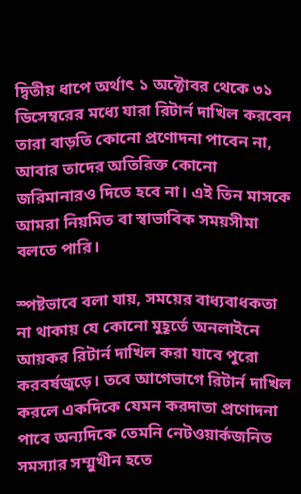দ্বিতীয় ধাপে অর্থাৎ ১ অক্টোবর থেকে ৩১ ডিসেম্বরের মধ্যে যারা রিটার্ন দাখিল করবেন তারা বাড়তি কোনো প্রণোদনা পাবেন না, আবার তাদের অতিরিক্ত কোনো জরিমানারও দিতে হবে না। এই তিন মাসকে আমরা নিয়মিত বা স্বাভাবিক সময়সীমা বলতে পারি।

স্পষ্টভাবে বলা যায়, সময়ের বাধ্যবাধকতা না থাকায় যে কোনো মুহূর্তে অনলাইনে আয়কর রিটার্ন দাখিল করা যাবে পুরো করবর্ষজুড়ে। তবে আগেভাগে রিটার্ন দাখিল করলে একদিকে যেমন করদাতা প্রণোদনা পাবে অন্যদিকে তেমনি নেটওয়ার্কজনিত সমস্যার সম্মুখীন হতে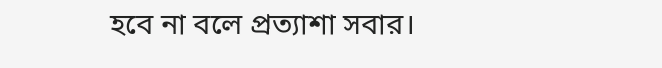হবে না বলে প্রত্যাশা সবার।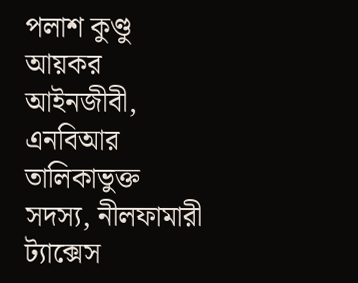পলাশ কুণ্ডু
আয়কর আইনজীবী, এনবিআর তালিকাভুক্ত
সদস্য, নীলফামারী ট্যাক্সেস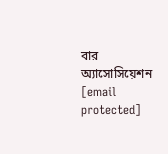বার অ্যাসোসিয়েশন
[email protected]